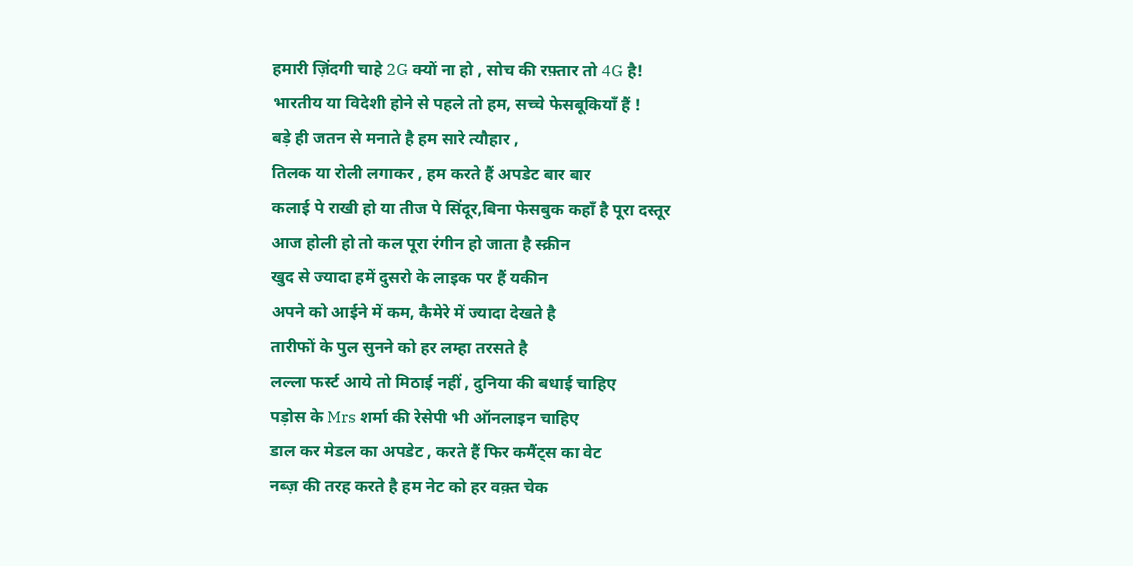हमारी ज़िंदगी चाहे 2G क्यों ना हो , सोच की रफ़्तार तो 4G है!
भारतीय या विदेशी होने से पहले तो हम, सच्चे फेसबूकियाँ हैं !
बड़े ही जतन से मनाते है हम सारे त्यौहार ,
तिलक या रोली लगाकर , हम करते हैं अपडेट बार बार
कलाई पे राखी हो या तीज पे सिंदूर,बिना फेसबुक कहाँ है पूरा दस्तूर
आज होली हो तो कल पूरा रंगीन हो जाता है स्क्रीन
खुद से ज्यादा हमें दुसरो के लाइक पर हैं यकीन
अपने को आईने में कम, कैमेरे में ज्यादा देखते है
तारीफों के पुल सुनने को हर लम्हा तरसते है
लल्ला फर्स्ट आये तो मिठाई नहीं , दुनिया की बधाई चाहिए
पड़ोस के Mrs शर्मा की रेसेपी भी ऑनलाइन चाहिए
डाल कर मेडल का अपडेट , करते हैं फिर कमैंट्स का वेट
नब्ज़ की तरह करते है हम नेट को हर वक़्त चेक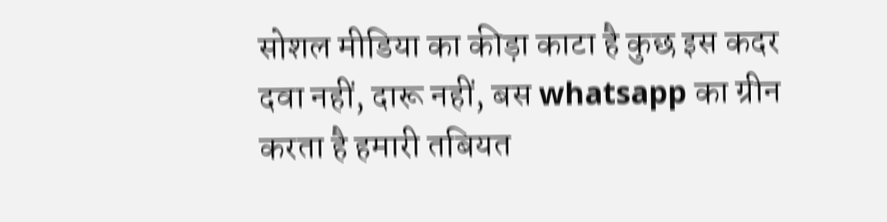सोशल मीडिया का कीड़ा काटा है कुछ इस कदर
दवा नहीं, दारू नहीं, बस whatsapp का ग्रीन
करता है हमारी तबियत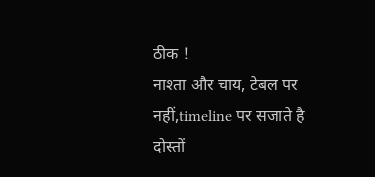ठीक !
नाश्ता और चाय, टेबल पर नहीं,timeline पर सजाते है
दोस्तों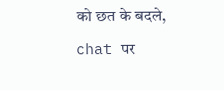को छत के बदले, chat पर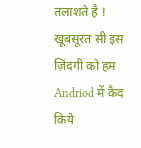तलाशते है !
खूबसूरत सी इस ज़िंदगी को हम Andriod में कैद किये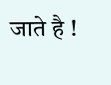जाते है !